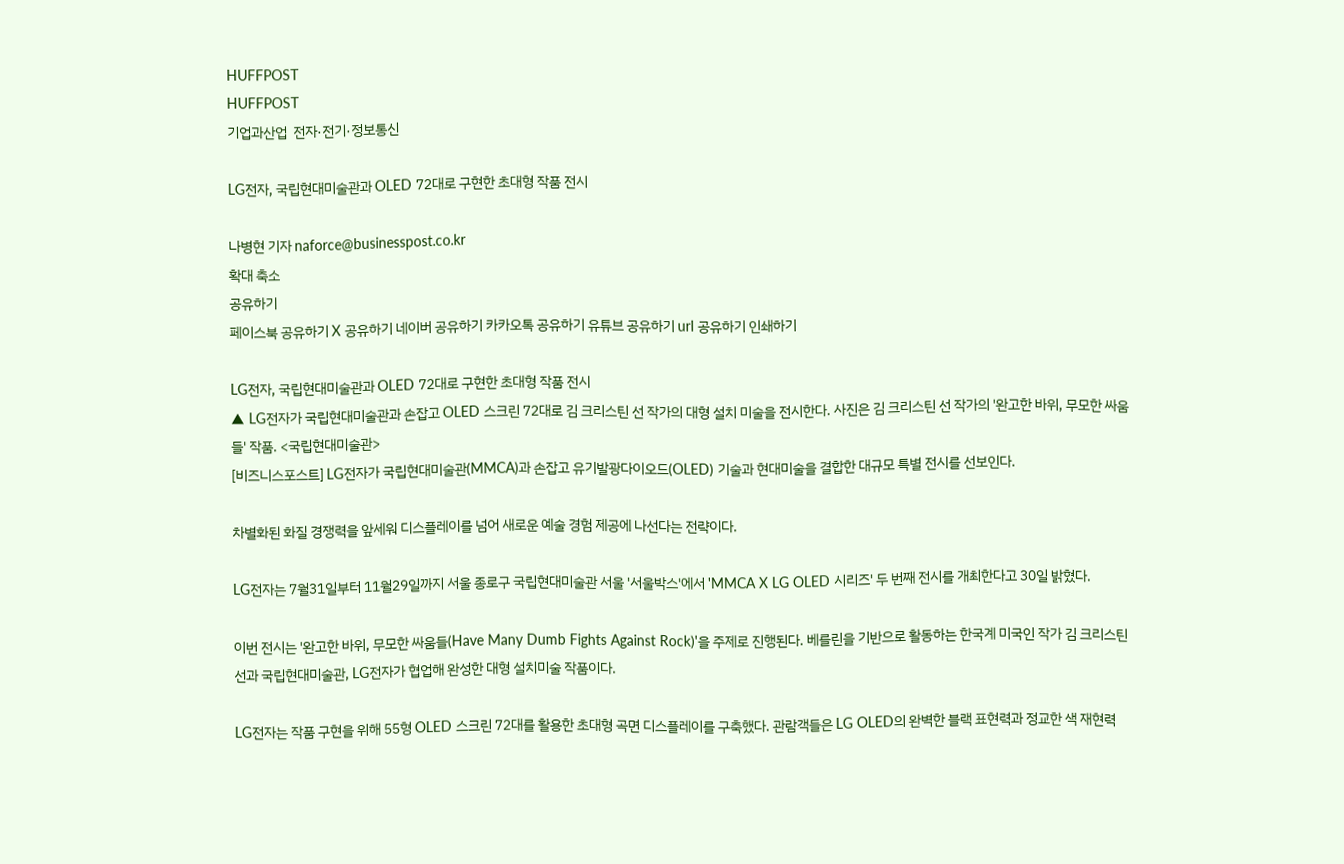HUFFPOST
HUFFPOST
기업과산업  전자·전기·정보통신

LG전자, 국립현대미술관과 OLED 72대로 구현한 초대형 작품 전시

나병현 기자 naforce@businesspost.co.kr
확대 축소
공유하기
페이스북 공유하기 X 공유하기 네이버 공유하기 카카오톡 공유하기 유튜브 공유하기 url 공유하기 인쇄하기

LG전자, 국립현대미술관과 OLED 72대로 구현한 초대형 작품 전시
▲ LG전자가 국립현대미술관과 손잡고 OLED 스크린 72대로 김 크리스틴 선 작가의 대형 설치 미술을 전시한다. 사진은 김 크리스틴 선 작가의 '완고한 바위, 무모한 싸움들' 작품. <국립현대미술관>
[비즈니스포스트] LG전자가 국립현대미술관(MMCA)과 손잡고 유기발광다이오드(OLED) 기술과 현대미술을 결합한 대규모 특별 전시를 선보인다.

차별화된 화질 경쟁력을 앞세워 디스플레이를 넘어 새로운 예술 경험 제공에 나선다는 전략이다.

LG전자는 7월31일부터 11월29일까지 서울 종로구 국립현대미술관 서울 '서울박스'에서 'MMCA X LG OLED 시리즈' 두 번째 전시를 개최한다고 30일 밝혔다.

이번 전시는 '완고한 바위, 무모한 싸움들(Have Many Dumb Fights Against Rock)'을 주제로 진행된다. 베를린을 기반으로 활동하는 한국계 미국인 작가 김 크리스틴 선과 국립현대미술관, LG전자가 협업해 완성한 대형 설치미술 작품이다.

LG전자는 작품 구현을 위해 55형 OLED 스크린 72대를 활용한 초대형 곡면 디스플레이를 구축했다. 관람객들은 LG OLED의 완벽한 블랙 표현력과 정교한 색 재현력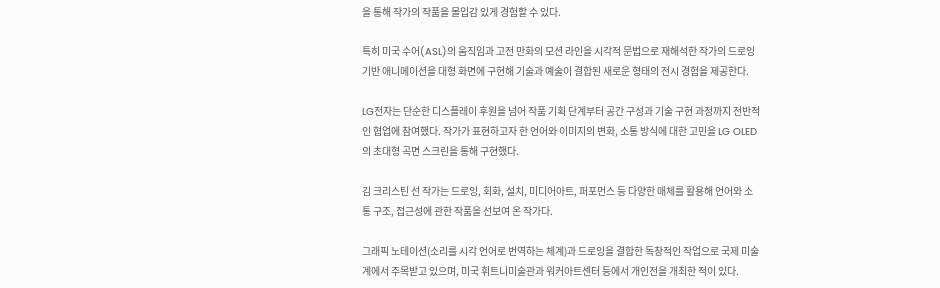을 통해 작가의 작품을 몰입감 있게 경험할 수 있다.

특히 미국 수어(ASL)의 움직임과 고전 만화의 모션 라인을 시각적 문법으로 재해석한 작가의 드로잉 기반 애니메이션을 대형 화면에 구현해 기술과 예술이 결합된 새로운 형태의 전시 경험을 제공한다.

LG전자는 단순한 디스플레이 후원을 넘어 작품 기획 단계부터 공간 구성과 기술 구현 과정까지 전반적인 협업에 참여했다. 작가가 표현하고자 한 언어와 이미지의 변화, 소통 방식에 대한 고민을 LG OLED의 초대형 곡면 스크린을 통해 구현했다.

김 크리스틴 선 작가는 드로잉, 회화, 설치, 미디어아트, 퍼포먼스 등 다양한 매체를 활용해 언어와 소통 구조, 접근성에 관한 작품을 선보여 온 작가다.

그래픽 노테이션(소리를 시각 언어로 번역하는 체계)과 드로잉을 결합한 독창적인 작업으로 국제 미술계에서 주목받고 있으며, 미국 휘트니미술관과 워커아트센터 등에서 개인전을 개최한 적이 있다.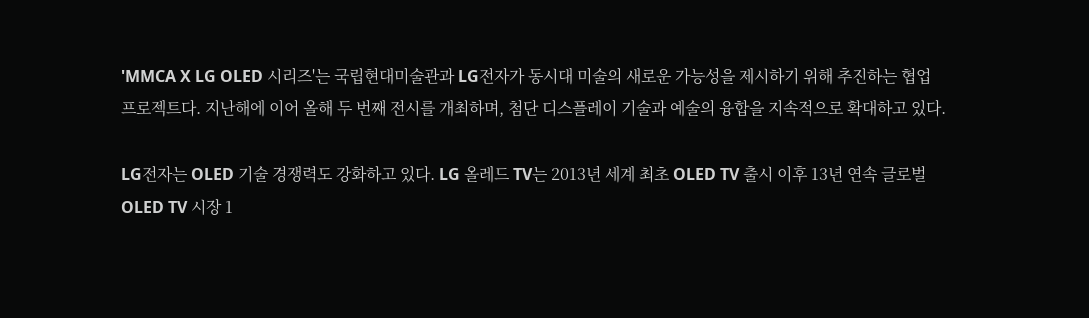'MMCA X LG OLED 시리즈'는 국립현대미술관과 LG전자가 동시대 미술의 새로운 가능성을 제시하기 위해 추진하는 협업 프로젝트다. 지난해에 이어 올해 두 번째 전시를 개최하며, 첨단 디스플레이 기술과 예술의 융합을 지속적으로 확대하고 있다.

LG전자는 OLED 기술 경쟁력도 강화하고 있다. LG 올레드 TV는 2013년 세계 최초 OLED TV 출시 이후 13년 연속 글로벌 OLED TV 시장 1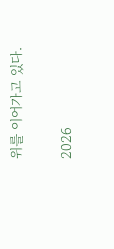위를 이어가고 있다.

2026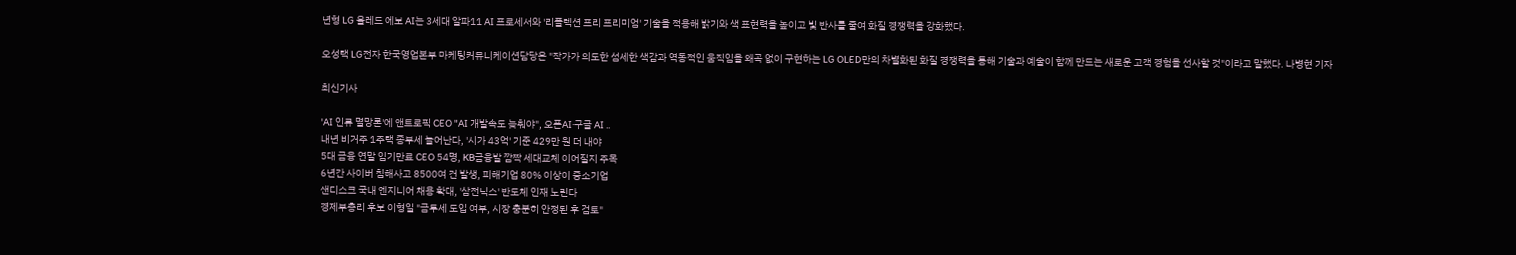년형 LG 올레드 에보 AI는 3세대 알파11 AI 프로세서와 '리플렉션 프리 프리미엄' 기술을 적용해 밝기와 색 표현력을 높이고 빛 반사를 줄여 화질 경쟁력을 강화했다.

오성택 LG전자 한국영업본부 마케팅커뮤니케이션담당은 "작가가 의도한 섬세한 색감과 역동적인 움직임을 왜곡 없이 구현하는 LG OLED만의 차별화된 화질 경쟁력을 통해 기술과 예술이 함께 만드는 새로운 고객 경험을 선사할 것"이라고 말했다. 나병현 기자

최신기사

'AI 인류 멸망론'에 앤트로픽 CEO "AI 개발속도 늦춰야", 오픈AI·구글 AI ..
내년 비거주 1주택 종부세 늘어난다, '시가 43억' 기준 429만 원 더 내야
5대 금융 연말 임기만료 CEO 54명, KB금융발 깜짝 세대교체 이어질지 주목
6년간 사이버 침해사고 8500여 건 발생, 피해기업 80% 이상이 중소기업
샌디스크 국내 엔지니어 채용 확대, '삼전닉스' 반도체 인재 노린다
경제부총리 후보 이형일 "금투세 도입 여부, 시장 충분히 안정된 후 검토"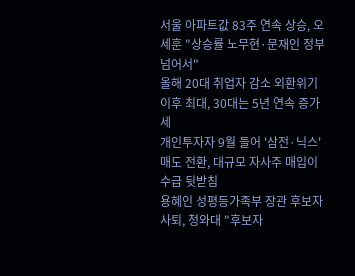서울 아파트값 83주 연속 상승, 오세훈 "상승률 노무현·문재인 정부 넘어서"
올해 20대 취업자 감소 외환위기 이후 최대, 30대는 5년 연속 증가세
개인투자자 9월 들어 '삼전·닉스' 매도 전환, 대규모 자사주 매입이 수급 뒷받침
용혜인 성평등가족부 장관 후보자 사퇴, 청와대 "후보자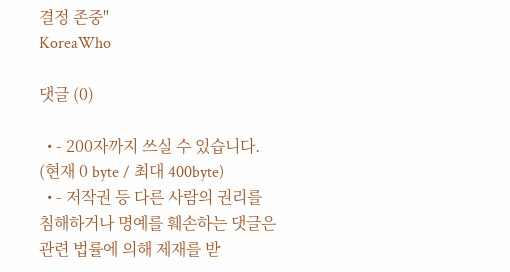결정 존중"
KoreaWho

댓글 (0)

  • - 200자까지 쓰실 수 있습니다. (현재 0 byte / 최대 400byte)
  • - 저작권 등 다른 사람의 권리를 침해하거나 명예를 훼손하는 댓글은 관련 법률에 의해 제재를 받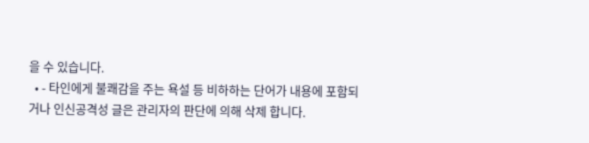을 수 있습니다.
  • - 타인에게 불쾌감을 주는 욕설 등 비하하는 단어가 내용에 포함되거나 인신공격성 글은 관리자의 판단에 의해 삭제 합니다.